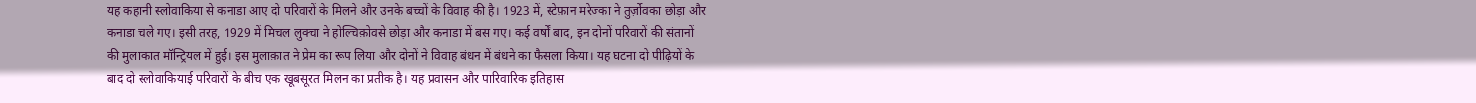यह कहानी स्लोवाकिया से कनाडा आए दो परिवारों के मिलने और उनके बच्चों के विवाह की है। 1923 में, स्टेफ़ान मरेज्का ने तुर्ज़ोवका छोड़ा और कनाडा चले गए। इसी तरह, 1929 में मिचल लुक्चा ने होल्चिक़ोवसे छोड़ा और कनाडा में बस गए। कई वर्षों बाद, इन दोनों परिवारों की संतानों की मुलाकात मॉन्ट्रियल में हुई। इस मुलाक़ात ने प्रेम का रूप लिया और दोनों ने विवाह बंधन में बंधने का फैसला किया। यह घटना दो पीढ़ियों के बाद दो स्लोवाकियाई परिवारों के बीच एक खूबसूरत मिलन का प्रतीक है। यह प्रवासन और पारिवारिक इतिहास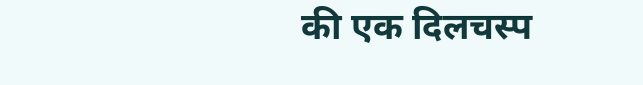की एक दिलचस्प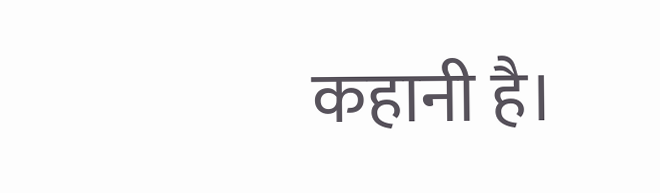कहानी है।